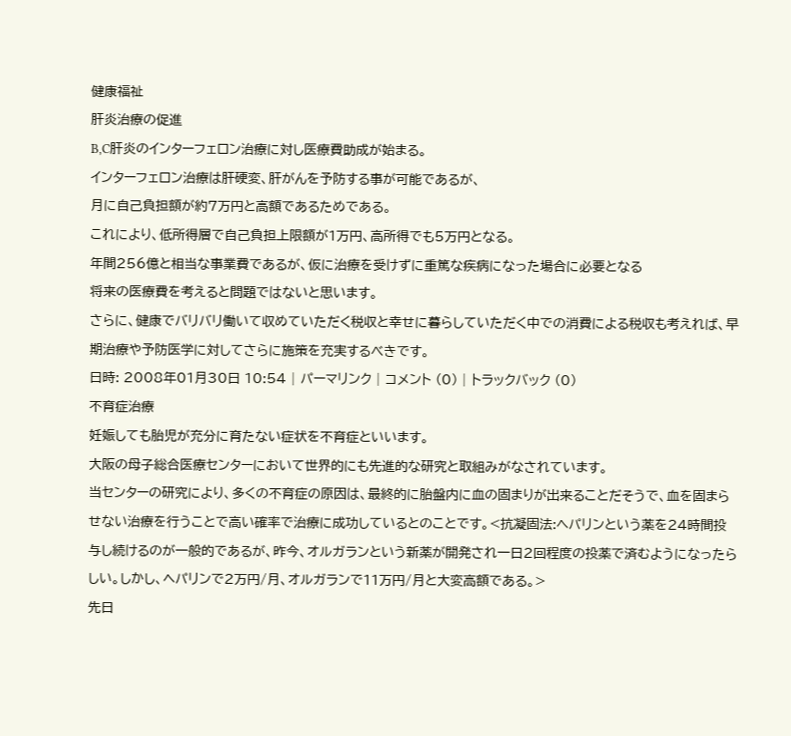健康福祉
肝炎治療の促進
B,C肝炎のインターフェロン治療に対し医療費助成が始まる。
インターフェロン治療は肝硬変、肝がんを予防する事が可能であるが、
月に自己負担額が約7万円と高額であるためである。
これにより、低所得層で自己負担上限額が1万円、高所得でも5万円となる。
年間256億と相当な事業費であるが、仮に治療を受けずに重篤な疾病になった場合に必要となる
将来の医療費を考えると問題ではないと思います。
さらに、健康でバリバリ働いて収めていただく税収と幸せに暮らしていただく中での消費による税収も考えれば、早期治療や予防医学に対してさらに施策を充実するべきです。
日時: 2008年01月30日 10:54 | パーマリンク | コメント (0) | トラックバック (0)
不育症治療
妊娠しても胎児が充分に育たない症状を不育症といいます。
大阪の母子総合医療センターにおいて世界的にも先進的な研究と取組みがなされています。
当センターの研究により、多くの不育症の原因は、最終的に胎盤内に血の固まりが出来ることだそうで、血を固まらせない治療を行うことで高い確率で治療に成功しているとのことです。<抗凝固法:ヘパリンという薬を24時間投与し続けるのが一般的であるが、昨今、オルガランという新薬が開発され一日2回程度の投薬で済むようになったらしい。しかし、ヘパリンで2万円/月、オルガランで11万円/月と大変高額である。>
先日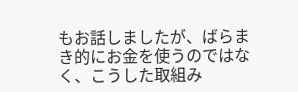もお話しましたが、ばらまき的にお金を使うのではなく、こうした取組み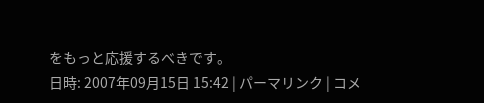をもっと応援するべきです。
日時: 2007年09月15日 15:42 | パーマリンク | コメ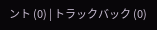ント (0) | トラックバック (0)